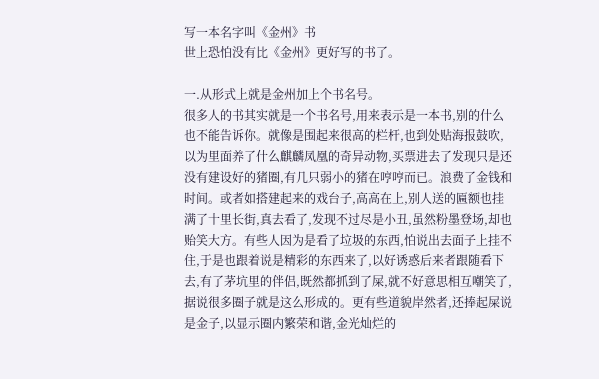写一本名字叫《金州》书
世上恐怕没有比《金州》更好写的书了。

一.从形式上就是金州加上个书名号。
很多人的书其实就是一个书名号,用来表示是一本书,别的什么也不能告诉你。就像是围起来很高的栏杆,也到处贴海报鼓吹,以为里面养了什么麒麟凤凰的奇异动物,买票进去了发现只是还没有建设好的猪圈,有几只弱小的猪在哼哼而已。浪费了金钱和时间。或者如搭建起来的戏台子,高高在上,别人送的匾额也挂满了十里长街,真去看了,发现不过尽是小丑,虽然粉墨登场,却也贻笑大方。有些人因为是看了垃圾的东西,怕说出去面子上挂不住,于是也跟着说是精彩的东西来了,以好诱惑后来者跟随看下去,有了茅坑里的伴侣,既然都抓到了屎,就不好意思相互嘲笑了,据说很多圈子就是这么形成的。更有些道貌岸然者,还捧起屎说是金子,以显示圈内繁荣和谐,金光灿烂的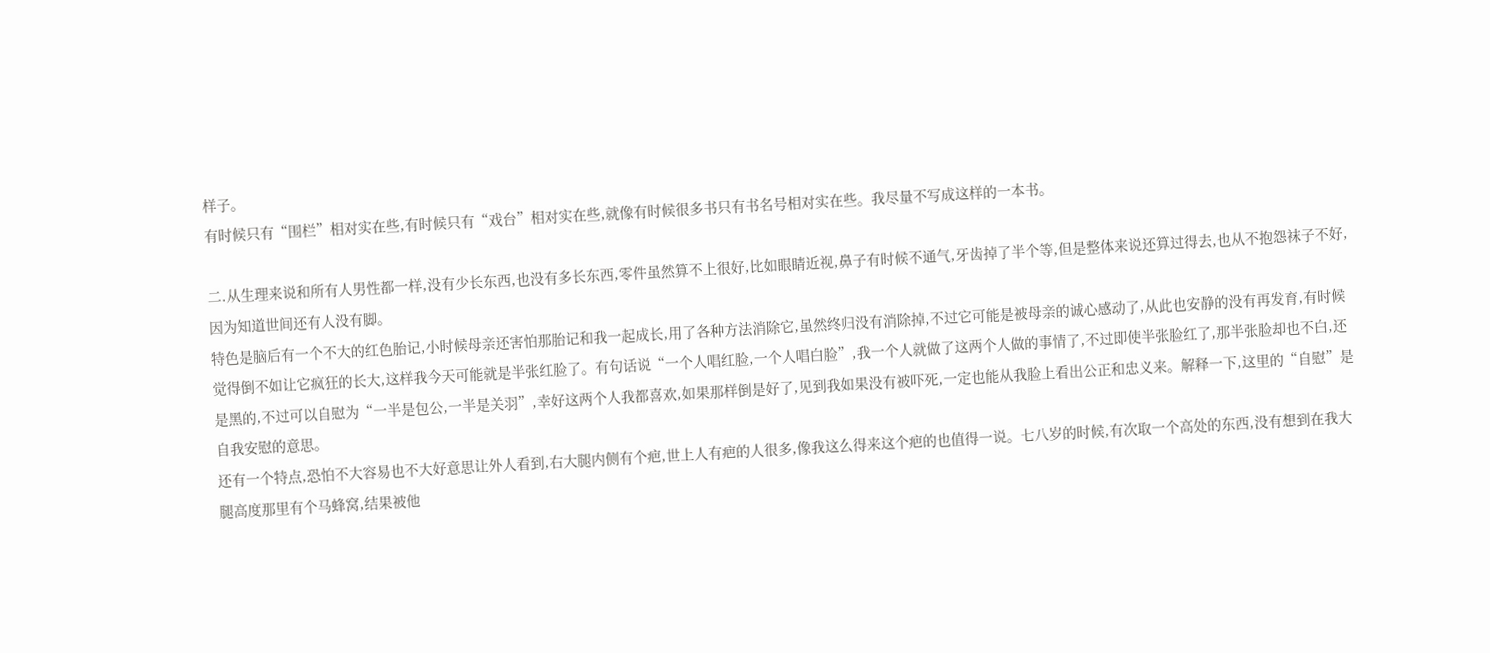样子。
有时候只有“围栏”相对实在些,有时候只有“戏台”相对实在些,就像有时候很多书只有书名号相对实在些。我尽量不写成这样的一本书。

二.从生理来说和所有人男性都一样,没有少长东西,也没有多长东西,零件虽然算不上很好,比如眼睛近视,鼻子有时候不通气,牙齿掉了半个等,但是整体来说还算过得去,也从不抱怨袜子不好,因为知道世间还有人没有脚。
特色是脑后有一个不大的红色胎记,小时候母亲还害怕那胎记和我一起成长,用了各种方法消除它,虽然终归没有消除掉,不过它可能是被母亲的诚心感动了,从此也安静的没有再发育,有时候觉得倒不如让它疯狂的长大,这样我今天可能就是半张红脸了。有句话说“一个人唱红脸,一个人唱白脸”,我一个人就做了这两个人做的事情了,不过即使半张脸红了,那半张脸却也不白,还是黑的,不过可以自慰为“一半是包公,一半是关羽”,幸好这两个人我都喜欢,如果那样倒是好了,见到我如果没有被吓死,一定也能从我脸上看出公正和忠义来。解释一下,这里的“自慰”是自我安慰的意思。
还有一个特点,恐怕不大容易也不大好意思让外人看到,右大腿内侧有个疤,世上人有疤的人很多,像我这么得来这个疤的也值得一说。七八岁的时候,有次取一个高处的东西,没有想到在我大腿高度那里有个马蜂窝,结果被他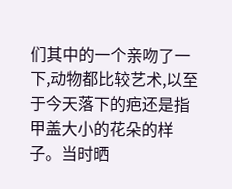们其中的一个亲吻了一下,动物都比较艺术,以至于今天落下的疤还是指甲盖大小的花朵的样子。当时晒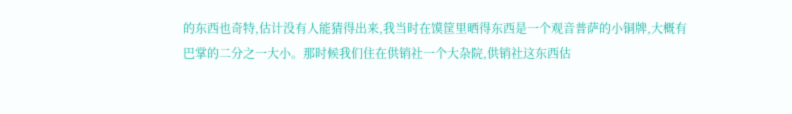的东西也奇特,估计没有人能猜得出来,我当时在馍筐里晒得东西是一个观音普萨的小铜牌,大概有巴掌的二分之一大小。那时候我们住在供销社一个大杂院,供销社这东西估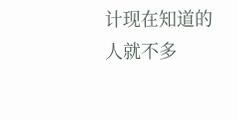计现在知道的人就不多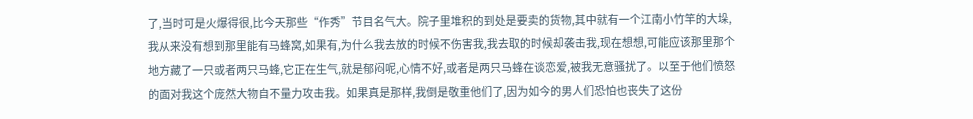了,当时可是火爆得很,比今天那些“作秀”节目名气大。院子里堆积的到处是要卖的货物,其中就有一个江南小竹竿的大垛,我从来没有想到那里能有马蜂窝,如果有,为什么我去放的时候不伤害我,我去取的时候却袭击我,现在想想,可能应该那里那个地方藏了一只或者两只马蜂,它正在生气,就是郁闷呢,心情不好,或者是两只马蜂在谈恋爱,被我无意骚扰了。以至于他们愤怒的面对我这个庞然大物自不量力攻击我。如果真是那样,我倒是敬重他们了,因为如今的男人们恐怕也丧失了这份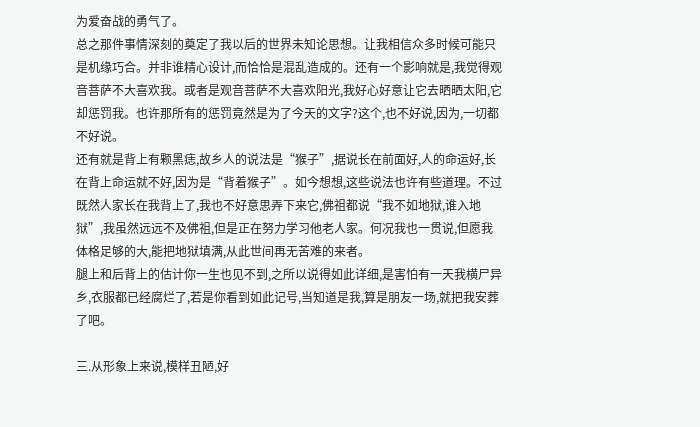为爱奋战的勇气了。
总之那件事情深刻的奠定了我以后的世界未知论思想。让我相信众多时候可能只是机缘巧合。并非谁精心设计,而恰恰是混乱造成的。还有一个影响就是,我觉得观音菩萨不大喜欢我。或者是观音菩萨不大喜欢阳光,我好心好意让它去晒晒太阳,它却惩罚我。也许那所有的惩罚竟然是为了今天的文字?这个,也不好说,因为,一切都不好说。
还有就是背上有颗黑痣,故乡人的说法是“猴子”,据说长在前面好,人的命运好,长在背上命运就不好,因为是“背着猴子”。如今想想,这些说法也许有些道理。不过既然人家长在我背上了,我也不好意思弄下来它,佛祖都说“我不如地狱,谁入地狱”,我虽然远远不及佛祖,但是正在努力学习他老人家。何况我也一贯说,但愿我体格足够的大,能把地狱填满,从此世间再无苦难的来者。
腿上和后背上的估计你一生也见不到,之所以说得如此详细,是害怕有一天我横尸异乡,衣服都已经腐烂了,若是你看到如此记号,当知道是我,算是朋友一场,就把我安葬了吧。

三.从形象上来说,模样丑陋,好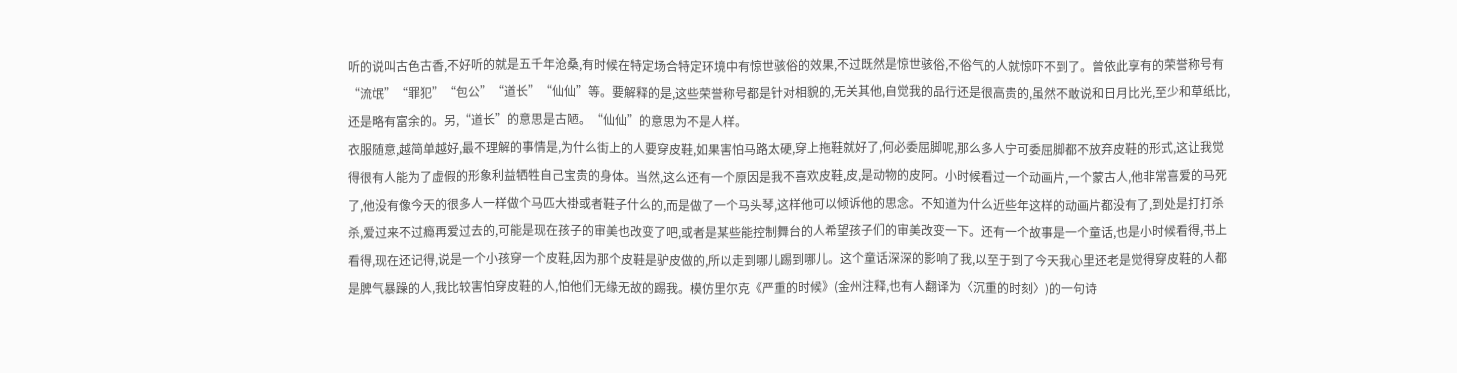听的说叫古色古香,不好听的就是五千年沧桑,有时候在特定场合特定环境中有惊世骇俗的效果,不过既然是惊世骇俗,不俗气的人就惊吓不到了。曾依此享有的荣誉称号有“流氓”“罪犯”“包公”“道长”“仙仙”等。要解释的是,这些荣誉称号都是针对相貌的,无关其他,自觉我的品行还是很高贵的,虽然不敢说和日月比光,至少和草纸比,还是略有富余的。另,“道长”的意思是古陋。“仙仙”的意思为不是人样。
衣服随意,越简单越好,最不理解的事情是,为什么街上的人要穿皮鞋,如果害怕马路太硬,穿上拖鞋就好了,何必委屈脚呢,那么多人宁可委屈脚都不放弃皮鞋的形式,这让我觉得很有人能为了虚假的形象利益牺牲自己宝贵的身体。当然,这么还有一个原因是我不喜欢皮鞋,皮,是动物的皮阿。小时候看过一个动画片,一个蒙古人,他非常喜爱的马死了,他没有像今天的很多人一样做个马匹大褂或者鞋子什么的,而是做了一个马头琴,这样他可以倾诉他的思念。不知道为什么近些年这样的动画片都没有了,到处是打打杀杀,爱过来不过瘾再爱过去的,可能是现在孩子的审美也改变了吧,或者是某些能控制舞台的人希望孩子们的审美改变一下。还有一个故事是一个童话,也是小时候看得,书上看得,现在还记得,说是一个小孩穿一个皮鞋,因为那个皮鞋是驴皮做的,所以走到哪儿踢到哪儿。这个童话深深的影响了我,以至于到了今天我心里还老是觉得穿皮鞋的人都是脾气暴躁的人,我比较害怕穿皮鞋的人,怕他们无缘无故的踢我。模仿里尔克《严重的时候》(金州注释,也有人翻译为〈沉重的时刻〉)的一句诗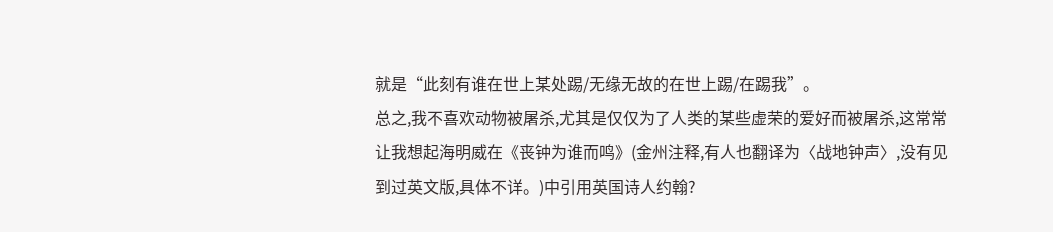就是“此刻有谁在世上某处踢/无缘无故的在世上踢/在踢我”。
总之,我不喜欢动物被屠杀,尤其是仅仅为了人类的某些虚荣的爱好而被屠杀,这常常让我想起海明威在《丧钟为谁而鸣》(金州注释,有人也翻译为〈战地钟声〉,没有见到过英文版,具体不详。)中引用英国诗人约翰?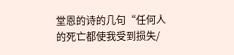堂恩的诗的几句“任何人的死亡都使我受到损失/